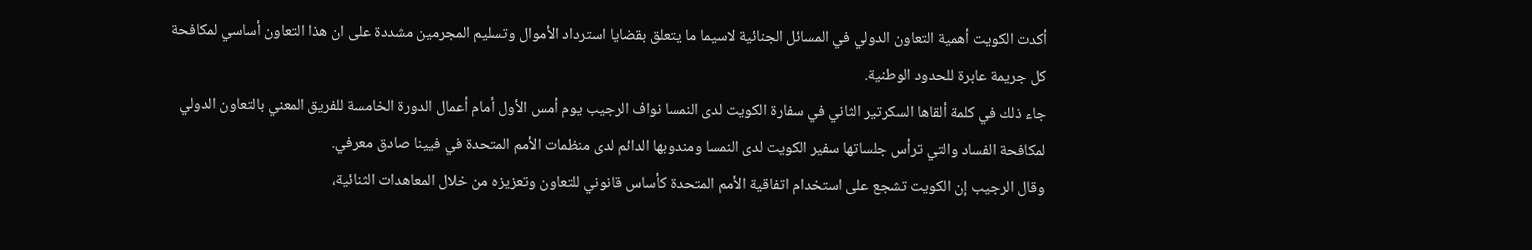أكدت الكويت أهمية التعاون الدولي في المسائل الجنائية لاسيما ما يتعلق بقضايا استرداد الأموال وتسليم المجرمين مشددة على ان هذا التعاون أساسي لمكافحة كل جريمة عابرة للحدود الوطنية.
جاء ذلك في كلمة ألقاها السكرتير الثاني في سفارة الكويت لدى النمسا نواف الرجيب يوم أمس الأول أمام أعمال الدورة الخامسة للفريق المعني بالتعاون الدولي لمكافحة الفساد والتي ترأس جلساتها سفير الكويت لدى النمسا ومندوبها الدائم لدى منظمات الأمم المتحدة في فيينا صادق معرفي.
وقال الرجيب إن الكويت تشجع على استخدام اتفاقية الأمم المتحدة كأساس قانوني للتعاون وتعزيزه من خلال المعاهدات الثنائية،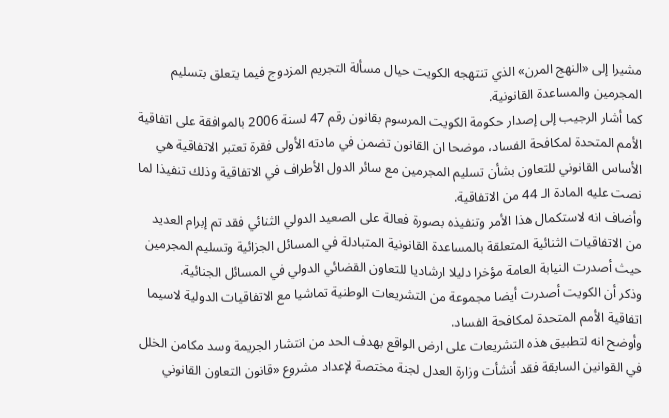مشيرا إلى «النهج المرن» الذي تنتهجه الكويت حيال مسألة التجريم المزدوج فيما يتعلق بتسليم المجرمين والمساعدة القانونية.
كما أشار الرجيب إلى إصدار حكومة الكويت المرسوم بقانون رقم 47 لسنة 2006 بالموافقة على اتفاقية الأمم المتحدة لمكافحة الفساد، موضحا ان القانون تضمن في مادته الأولى فقرة تعتبر الاتفاقية هي الأساس القانوني للتعاون بشأن تسليم المجرمين مع سائر الدول الأطراف في الاتفاقية وذلك تنفيذا لما نصت عليه المادة الـ 44 من الاتفاقية.
وأضاف انه لاستكمال هذا الأمر وتنفيذه بصورة فعالة على الصعيد الدولي الثنائي فقد تم إبرام العديد من الاتفاقيات الثنائية المتعلقة بالمساعدة القانونية المتبادلة في المسائل الجزائية وتسليم المجرمين حيث أصدرت النيابة العامة مؤخرا دليلا ارشاديا للتعاون القضائي الدولي في المسائل الجنائية.
وذكر أن الكويت أصدرت أيضا مجموعة من التشريعات الوطنية تماشيا مع الاتفاقيات الدولية لاسيما اتفاقية الأمم المتحدة لمكافحة الفساد.
وأوضح انه لتطبيق هذه التشريعات على ارض الواقع بهدف الحد من انتشار الجريمة وسد مكامن الخلل في القوانين السابقة فقد أنشأت وزارة العدل لجنة مختصة لإعداد مشروع «قانون التعاون القانوني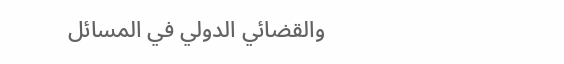والقضائي الدولي في المسائل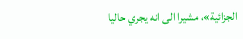الجزائية»، مشيرا الى انه يجري حاليا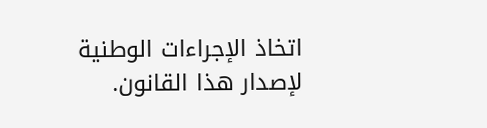اتخاذ الإجراءات الوطنية لإصدار هذا القانون.